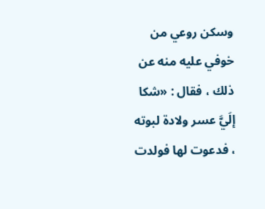وسكن روعي من خوفي عليه منه عن ذلك ، فقال : «شكا إلَيَّ عسر ولادة لبوته ، فدعوت لها فولدت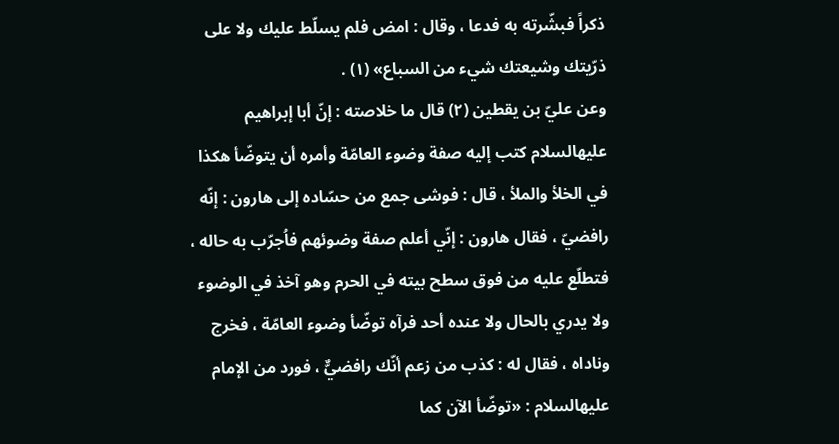ذكراً فبشّرته به فدعا ، وقال : امض فلم يسلّط عليك ولا على ذرّيتك وشيعتك شيء من السباع» (١) .
وعن عليّ بن يقطين (٢) قال ما خلاصته : إنّ أبا إبراهيم عليهالسلام كتب إليه صفة وضوء العامّة وأمره أن يتوضّأ هكذا في الخلأ والملأ ، قال : فوشى جمع من حسّاده إلى هارون : إنّه رافضيّ ، فقال هارون : إنّي أعلم صفة وضوئهم فاُجرّب به حاله ، فتطلّع عليه من فوق سطح بيته في الحرم وهو آخذ في الوضوء ولا يدري بالحال ولا عنده أحد فرآه توضّأ وضوء العامّة ، فخرج وناداه ، فقال له : كذب من زعم أنّك رافضيٌّ ، فورد من الإمام عليهالسلام : «توضّأ الآن كما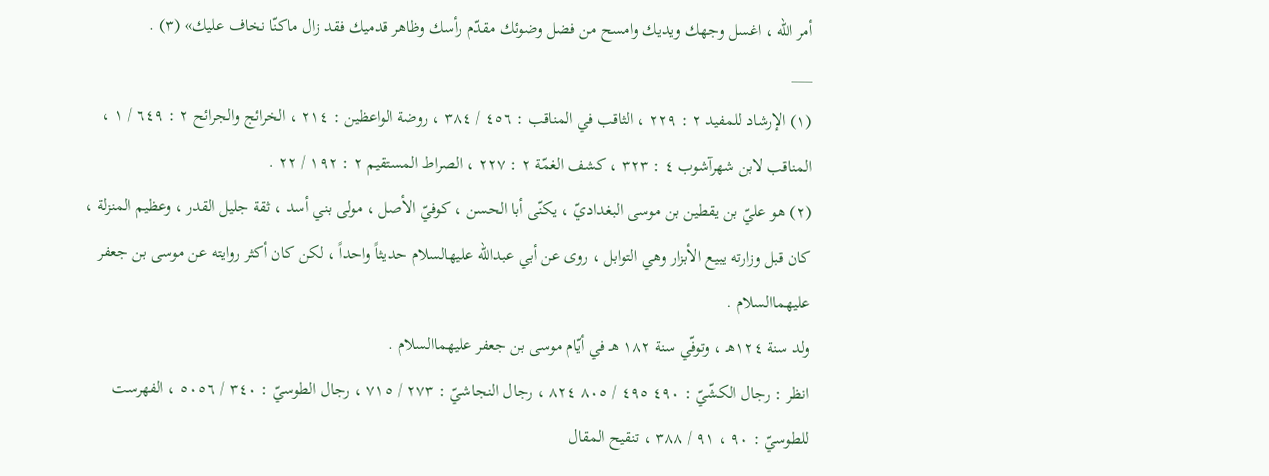أمر اللّه ، اغسل وجهك ويديك وامسح من فضل وضوئك مقدّم رأسك وظاهر قدميك فقد زال ماكنّا نخاف عليك» (٣) .
___
(١) الإرشاد للمفيد ٢ : ٢٢٩ ، الثاقب في المناقب : ٤٥٦ / ٣٨٤ ، روضة الواعظين : ٢١٤ ، الخرائج والجرائح ٢ : ٦٤٩ / ١ ، المناقب لابن شهرآشوب ٤ : ٣٢٣ ، كشف الغمّة ٢ : ٢٢٧ ، الصراط المستقيم ٢ : ١٩٢ / ٢٢ .
(٢) هو عليّ بن يقطين بن موسى البغداديّ ، يكنّى أبا الحسن ، كوفيّ الأصل ، مولى بني أسد ، ثقة جليل القدر ، وعظيم المنزلة ، كان قبل وزارته يبيع الأبزار وهي التوابل ، روى عن أبي عبداللّه عليهالسلام حديثاً واحداً ، لكن كان أكثر روايته عن موسى بن جعفر عليهماالسلام .
ولد سنة ١٢٤هـ ، وتوفّي سنة ١٨٢ هـ في أيّام موسى بن جعفر عليهماالسلام .
انظر : رجال الكشّيّ : ٤٩٠ ٤٩٥ / ٨٠٥ ٨٢٤ ، رجال النجاشيّ : ٢٧٣ / ٧١٥ ، رجال الطوسيّ : ٣٤٠ / ٥٠٥٦ ، الفهرست للطوسيّ : ٩٠ ، ٩١ / ٣٨٨ ، تنقيح المقال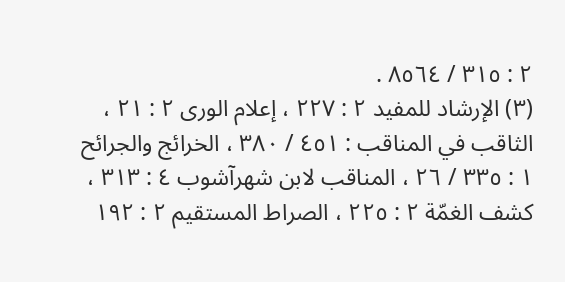٢ : ٣١٥ / ٨٥٦٤ .
(٣) الإرشاد للمفيد ٢ : ٢٢٧ ، إعلام الورى ٢ : ٢١ ، الثاقب في المناقب : ٤٥١ / ٣٨٠ ، الخرائج والجرائح ١ : ٣٣٥ / ٢٦ ، المناقب لابن شهرآشوب ٤ : ٣١٣ ، كشف الغمّة ٢ : ٢٢٥ ، الصراط المستقيم ٢ : ١٩٢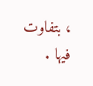، بتفاوت فيها .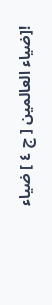![ضياء العالمين [ ج ٤ ] ضياء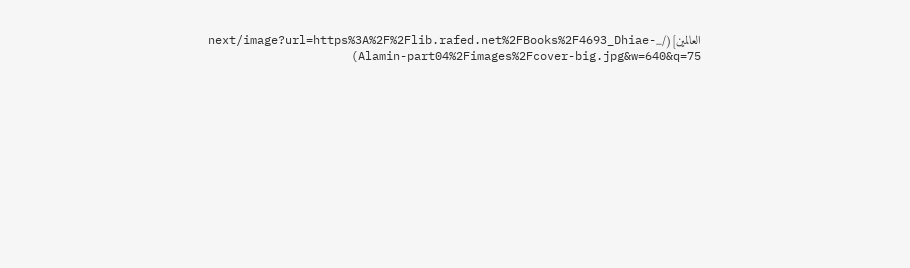العالمين](/_next/image?url=https%3A%2F%2Flib.rafed.net%2FBooks%2F4693_Dhiae-Alamin-part04%2Fimages%2Fcover-big.jpg&w=640&q=75)